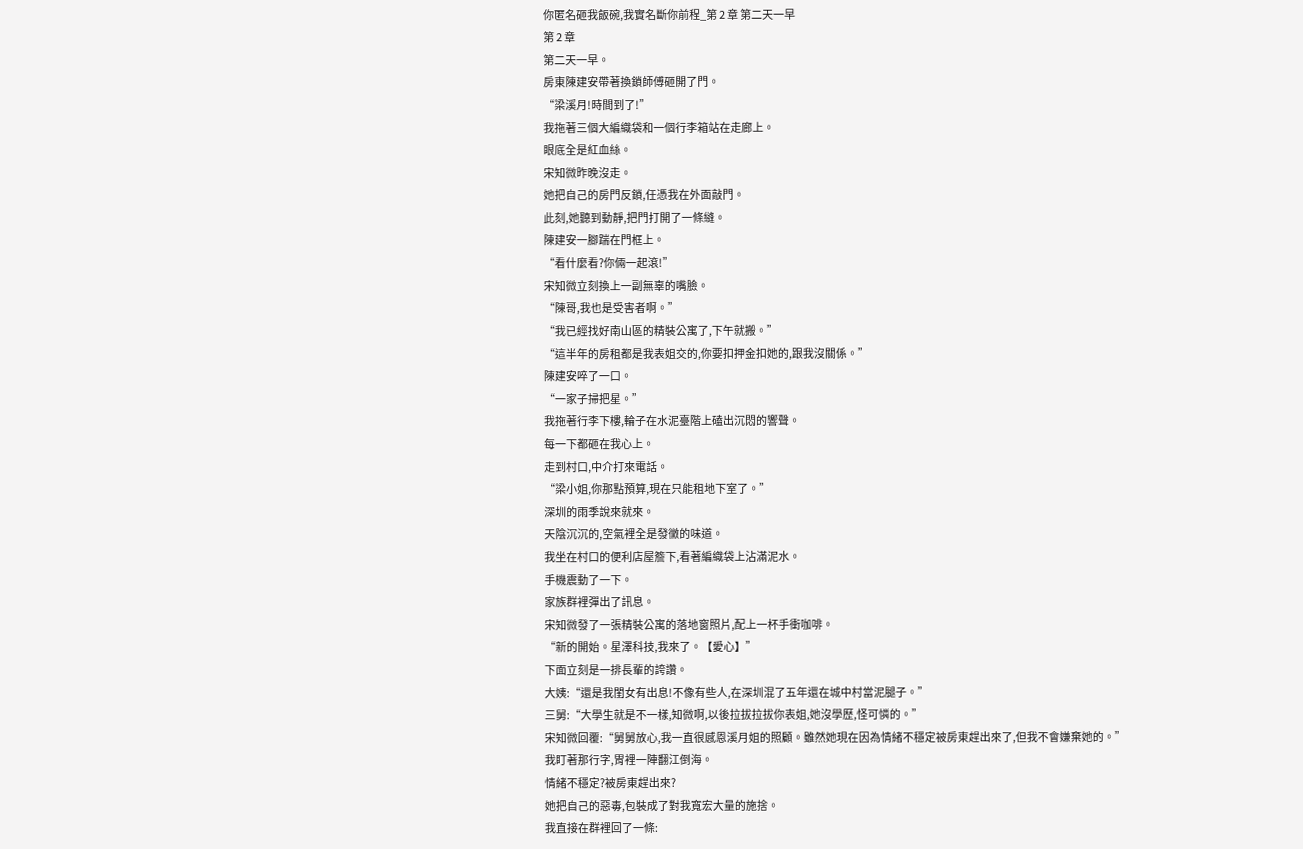你匿名砸我飯碗,我實名斷你前程_第 2 章 第二天一早
第 2 章
第二天一早。
房東陳建安帶著換鎖師傅砸開了門。
“梁溪月!時間到了!”
我拖著三個大編織袋和一個行李箱站在走廊上。
眼底全是紅血絲。
宋知微昨晚沒走。
她把自己的房門反鎖,任憑我在外面敲門。
此刻,她聽到動靜,把門打開了一條縫。
陳建安一腳踹在門框上。
“看什麼看?你倆一起滾!”
宋知微立刻換上一副無辜的嘴臉。
“陳哥,我也是受害者啊。”
“我已經找好南山區的精裝公寓了,下午就搬。”
“這半年的房租都是我表姐交的,你要扣押金扣她的,跟我沒關係。”
陳建安啐了一口。
“一家子掃把星。”
我拖著行李下樓,輪子在水泥臺階上磕出沉悶的響聲。
每一下都砸在我心上。
走到村口,中介打來電話。
“梁小姐,你那點預算,現在只能租地下室了。”
深圳的雨季說來就來。
天陰沉沉的,空氣裡全是發黴的味道。
我坐在村口的便利店屋簷下,看著編織袋上沾滿泥水。
手機震動了一下。
家族群裡彈出了訊息。
宋知微發了一張精裝公寓的落地窗照片,配上一杯手衝咖啡。
“新的開始。星澤科技,我來了。【愛心】”
下面立刻是一排長輩的誇讚。
大姨:“還是我閨女有出息!不像有些人,在深圳混了五年還在城中村當泥腿子。”
三舅:“大學生就是不一樣,知微啊,以後拉拔拉拔你表姐,她沒學歷,怪可憐的。”
宋知微回覆:“舅舅放心,我一直很感恩溪月姐的照顧。雖然她現在因為情緒不穩定被房東趕出來了,但我不會嫌棄她的。”
我盯著那行字,胃裡一陣翻江倒海。
情緒不穩定?被房東趕出來?
她把自己的惡毒,包裝成了對我寬宏大量的施捨。
我直接在群裡回了一條: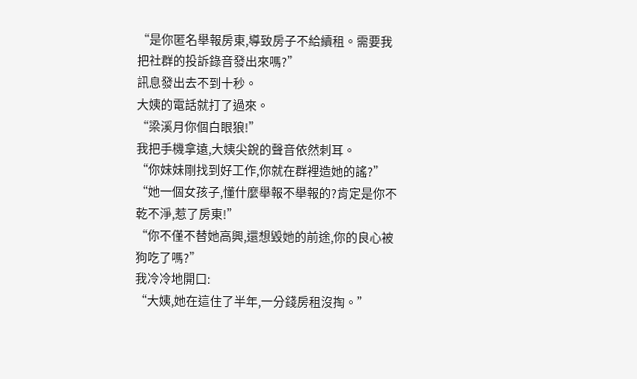“是你匿名舉報房東,導致房子不給續租。需要我把社群的投訴錄音發出來嗎?”
訊息發出去不到十秒。
大姨的電話就打了過來。
“梁溪月你個白眼狼!”
我把手機拿遠,大姨尖銳的聲音依然刺耳。
“你妹妹剛找到好工作,你就在群裡造她的謠?”
“她一個女孩子,懂什麼舉報不舉報的?肯定是你不乾不淨,惹了房東!”
“你不僅不替她高興,還想毀她的前途,你的良心被狗吃了嗎?”
我冷冷地開口:
“大姨,她在這住了半年,一分錢房租沒掏。”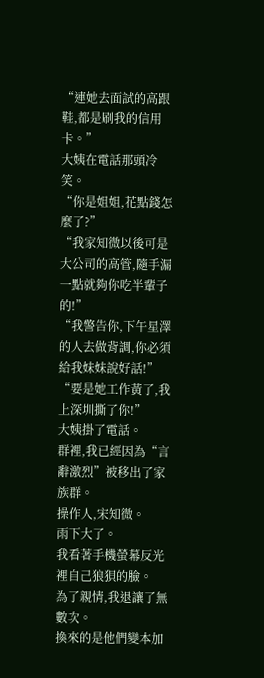“連她去面試的高跟鞋,都是刷我的信用卡。”
大姨在電話那頭冷笑。
“你是姐姐,花點錢怎麼了?”
“我家知微以後可是大公司的高管,隨手漏一點就夠你吃半輩子的!”
“我警告你,下午星澤的人去做背調,你必須給我妹妹說好話!”
“要是她工作黃了,我上深圳撕了你!”
大姨掛了電話。
群裡,我已經因為“言辭激烈”被移出了家族群。
操作人,宋知微。
雨下大了。
我看著手機螢幕反光裡自己狼狽的臉。
為了親情,我退讓了無數次。
換來的是他們變本加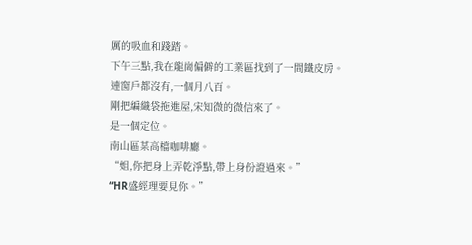厲的吸血和踐踏。
下午三點,我在龍崗偏僻的工業區找到了一間鐵皮房。
連窗戶都沒有,一個月八百。
剛把編織袋拖進屋,宋知微的微信來了。
是一個定位。
南山區某高檔咖啡廳。
“姐,你把身上弄乾淨點,帶上身份證過來。”
“HR盛經理要見你。”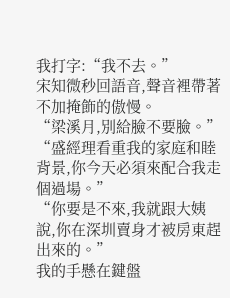我打字:“我不去。”
宋知微秒回語音,聲音裡帶著不加掩飾的傲慢。
“梁溪月,別給臉不要臉。”
“盛經理看重我的家庭和睦背景,你今天必須來配合我走個過場。”
“你要是不來,我就跟大姨說,你在深圳賣身才被房東趕出來的。”
我的手懸在鍵盤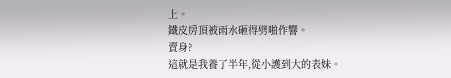上。
鐵皮房頂被雨水砸得劈啪作響。
賣身?
這就是我養了半年,從小護到大的表妹。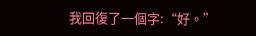我回復了一個字:“好。”